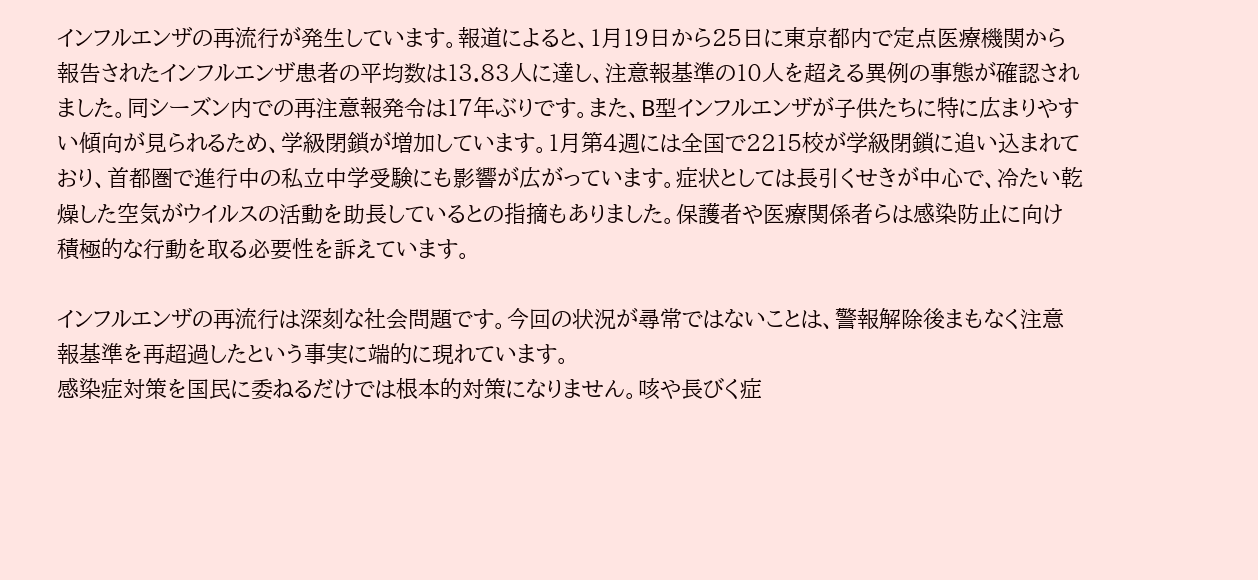インフルエンザの再流行が発生しています。報道によると、1月19日から25日に東京都内で定点医療機関から報告されたインフルエンザ患者の平均数は13.83人に達し、注意報基準の10人を超える異例の事態が確認されました。同シーズン内での再注意報発令は17年ぶりです。また、B型インフルエンザが子供たちに特に広まりやすい傾向が見られるため、学級閉鎖が増加しています。1月第4週には全国で2215校が学級閉鎖に追い込まれており、首都圏で進行中の私立中学受験にも影響が広がっています。症状としては長引くせきが中心で、冷たい乾燥した空気がウイルスの活動を助長しているとの指摘もありました。保護者や医療関係者らは感染防止に向け積極的な行動を取る必要性を訴えています。

インフルエンザの再流行は深刻な社会問題です。今回の状況が尋常ではないことは、警報解除後まもなく注意報基準を再超過したという事実に端的に現れています。
感染症対策を国民に委ねるだけでは根本的対策になりません。咳や長びく症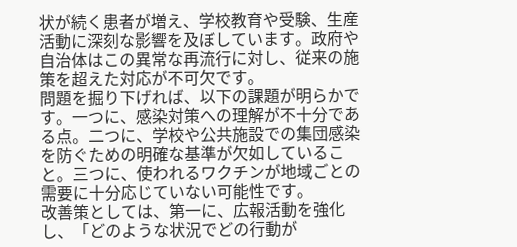状が続く患者が増え、学校教育や受験、生産活動に深刻な影響を及ぼしています。政府や自治体はこの異常な再流行に対し、従来の施策を超えた対応が不可欠です。
問題を掘り下げれば、以下の課題が明らかです。一つに、感染対策への理解が不十分である点。二つに、学校や公共施設での集団感染を防ぐための明確な基準が欠如していること。三つに、使われるワクチンが地域ごとの需要に十分応じていない可能性です。
改善策としては、第一に、広報活動を強化し、「どのような状況でどの行動が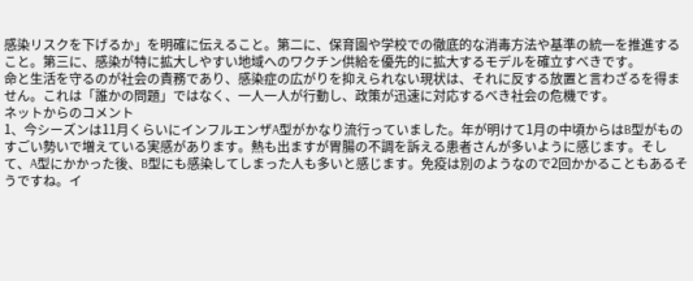感染リスクを下げるか」を明確に伝えること。第二に、保育園や学校での徹底的な消毒方法や基準の統一を推進すること。第三に、感染が特に拡大しやすい地域へのワクチン供給を優先的に拡大するモデルを確立すべきです。
命と生活を守るのが社会の責務であり、感染症の広がりを抑えられない現状は、それに反する放置と言わざるを得ません。これは「誰かの問題」ではなく、一人一人が行動し、政策が迅速に対応するべき社会の危機です。
ネットからのコメント
1、今シーズンは11月くらいにインフルエンザA型がかなり流行っていました。年が明けて1月の中頃からはB型がものすごい勢いで増えている実感があります。熱も出ますが胃腸の不調を訴える患者さんが多いように感じます。そして、A型にかかった後、B型にも感染してしまった人も多いと感じます。免疫は別のようなので2回かかることもあるそうですね。イ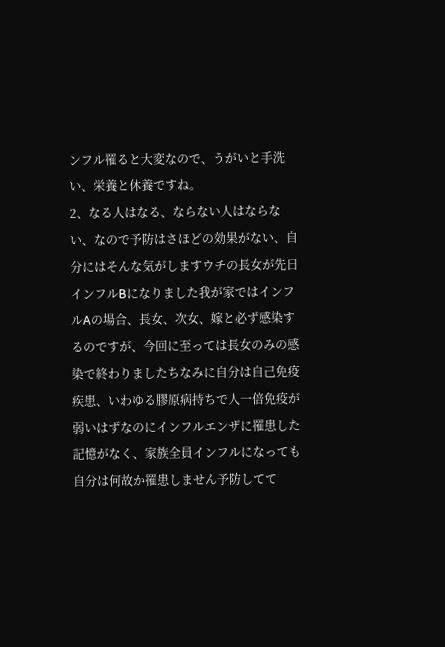ンフル罹ると大変なので、うがいと手洗い、栄養と休養ですね。
2、なる人はなる、ならない人はならない、なので予防はさほどの効果がない、自分にはそんな気がしますウチの長女が先日インフルBになりました我が家ではインフルAの場合、長女、次女、嫁と必ず感染するのですが、今回に至っては長女のみの感染で終わりましたちなみに自分は自己免疫疾患、いわゆる膠原病持ちで人一倍免疫が弱いはずなのにインフルエンザに罹患した記憶がなく、家族全員インフルになっても自分は何故か罹患しません予防してて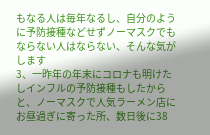もなる人は毎年なるし、自分のように予防接種などせずノーマスクでもならない人はならない、そんな気がします
3、一昨年の年末にコロナも明けたしインフルの予防接種もしたからと、ノーマスクで人気ラーメン店にお昼過ぎに寄った所、数日後に38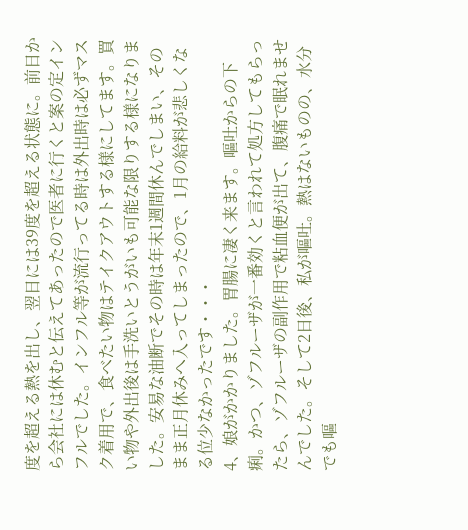度を超える熱を出し、翌日には39度を超える状態に。前日から会社には休むと伝えてあったので医者に行くと案の定インフルでした。インフル等が流行ってる時は外出時は必ずマスク着用で、食べたい物はテイクアウトする様にしてます。買い物や外出後は手洗いとうがいも可能な限りする様になりました。安易な油断でその時は年末1週間休んでしまい、そのまま正月休みへ入ってしまったので、1月の給料が悲しくなる位少なかったです・・・
4、娘がかかりました。胃腸に凄く来ます。嘔吐からの下痢。かつ、ゾフルーザが一番効くと言われて処方してもらったら、ゾフルーザの副作用で粘血便が出て、腹痛で眠れませんでした。そして2日後、私が嘔吐。熱はないものの、水分でも嘔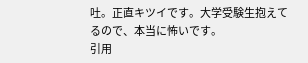吐。正直キツイです。大学受験生抱えてるので、本当に怖いです。
引用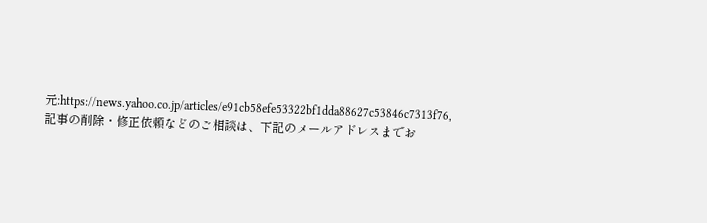元:https://news.yahoo.co.jp/articles/e91cb58efe53322bf1dda88627c53846c7313f76,記事の削除・修正依頼などのご相談は、下記のメールアドレスまでお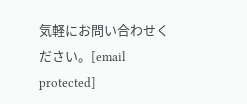気軽にお問い合わせください。[email protected]